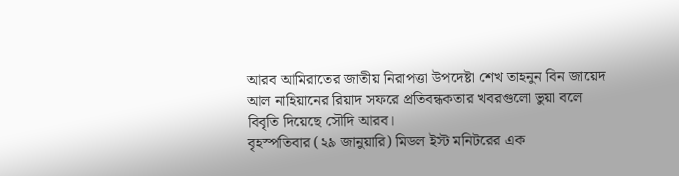আরব আমিরাতের জাতীয় নিরাপত্তা উপদেষ্টা শেখ তাহনুন বিন জায়েদ আল নাহিয়ানের রিয়াদ সফরে প্রতিবন্ধকতার খবরগুলো ভুয়া বলে বিবৃতি দিয়েছে সৌদি আরব।
বৃহস্পতিবার (২৯ জানুয়ারি) মিডল ইস্ট মনিটরের এক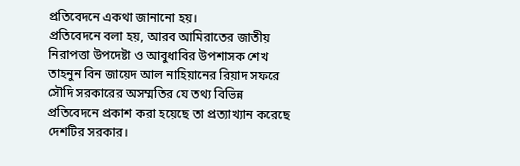প্রতিবেদনে একথা জানানো হয়।
প্রতিবেদনে বলা হয়, আরব আমিরাতের জাতীয় নিরাপত্তা উপদেষ্টা ও আবুধাবির উপশাসক শেখ তাহনুন বিন জায়েদ আল নাহিয়ানের রিয়াদ সফরে সৌদি সরকারের অসম্মতির যে তথ্য বিভিন্ন প্রতিবেদনে প্রকাশ করা হয়েছে তা প্রত্যাখ্যান করেছে দেশটির সরকার।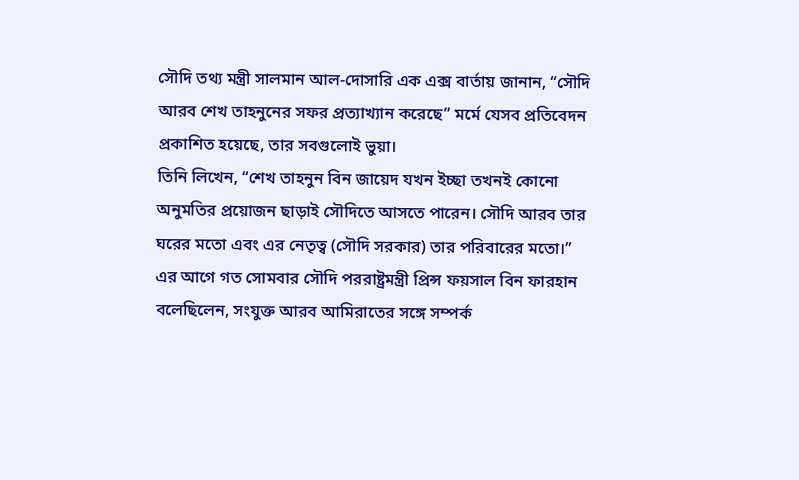সৌদি তথ্য মন্ত্রী সালমান আল-দোসারি এক এক্স বার্তায় জানান, “সৌদি আরব শেখ তাহনুনের সফর প্রত্যাখ্যান করেছে” মর্মে যেসব প্রতিবেদন প্রকাশিত হয়েছে, তার সবগুলোই ভুয়া।
তিনি লিখেন, “শেখ তাহনুন বিন জায়েদ যখন ইচ্ছা তখনই কোনো অনুমতির প্রয়োজন ছাড়াই সৌদিতে আসতে পারেন। সৌদি আরব তার ঘরের মতো এবং এর নেতৃত্ব (সৌদি সরকার) তার পরিবারের মতো।”
এর আগে গত সোমবার সৌদি পররাষ্ট্রমন্ত্রী প্রিন্স ফয়সাল বিন ফারহান বলেছিলেন, সংযুক্ত আরব আমিরাতের সঙ্গে সম্পর্ক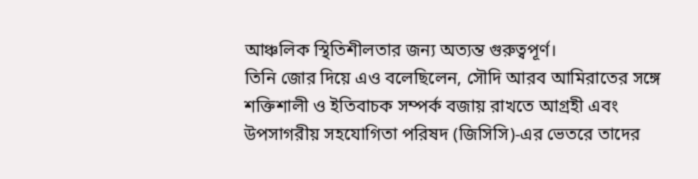আঞ্চলিক স্থিতিশীলতার জন্য অত্যন্ত গুরুত্বপূর্ণ।
তিনি জোর দিয়ে এও বলেছিলেন, সৌদি আরব আমিরাতের সঙ্গে শক্তিশালী ও ইতিবাচক সম্পর্ক বজায় রাখতে আগ্রহী এবং উপসাগরীয় সহযোগিতা পরিষদ (জিসিসি)-এর ভেতরে তাদের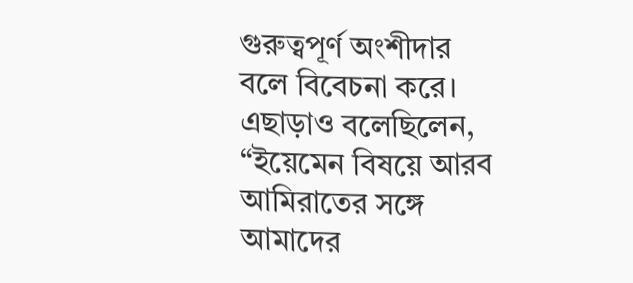গুরুত্বপূর্ণ অংশীদার বলে বিবেচনা করে।
এছাড়াও বলেছিলেন, “ইয়েমেন বিষয়ে আরব আমিরাতের সঙ্গে আমাদের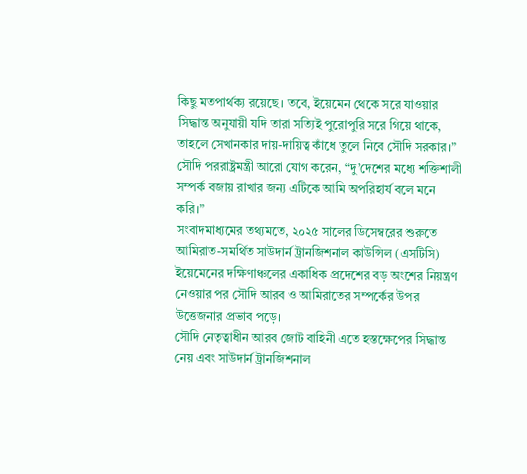কিছু মতপার্থক্য রয়েছে। তবে, ইয়েমেন থেকে সরে যাওয়ার সিদ্ধান্ত অনুযায়ী যদি তারা সত্যিই পুরোপুরি সরে গিয়ে থাকে, তাহলে সেখানকার দায়-দায়িত্ব কাঁধে তুলে নিবে সৌদি সরকার।”
সৌদি পররাষ্ট্রমন্ত্রী আরো যোগ করেন, “দু’দেশের মধ্যে শক্তিশালী সম্পর্ক বজায় রাখার জন্য এটিকে আমি অপরিহার্য বলে মনে করি।”
সংবাদমাধ্যমের তথ্যমতে, ২০২৫ সালের ডিসেম্বরের শুরুতে আমিরাত-সমর্থিত সাউদার্ন ট্রানজিশনাল কাউন্সিল (এসটিসি) ইয়েমেনের দক্ষিণাঞ্চলের একাধিক প্রদেশের বড় অংশের নিয়ন্ত্রণ নেওয়ার পর সৌদি আরব ও আমিরাতের সম্পর্কের উপর উত্তেজনার প্রভাব পড়ে।
সৌদি নেতৃত্বাধীন আরব জোট বাহিনী এতে হস্তক্ষেপের সিদ্ধান্ত নেয় এবং সাউদার্ন ট্রানজিশনাল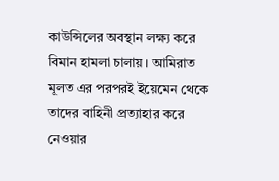কাউন্সিলের অবস্থান লক্ষ্য করে বিমান হামলা চালায়। আমিরাত মূলত এর পরপরই ইয়েমেন থেকে তাদের বাহিনী প্রত্যাহার করে নেওয়ার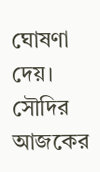ঘোষণা দেয়।
সৌদির আজকের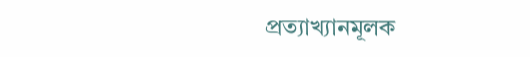প্রত্যাখ্যানমূলক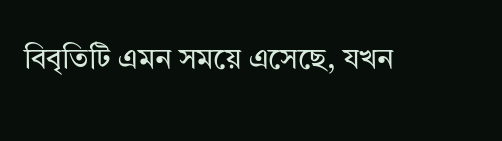বিবৃতিটি এমন সময়ে এসেছে, যখন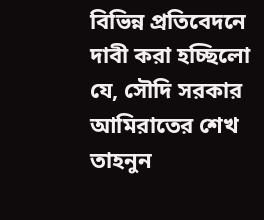বিভিন্ন প্রতিবেদনে দাবী করা হচ্ছিলো যে, সৌদি সরকার আমিরাতের শেখ তাহনুন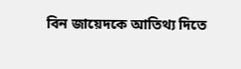বিন জায়েদকে আতিথ্য দিতে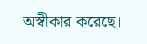অস্বীকার করেছে।